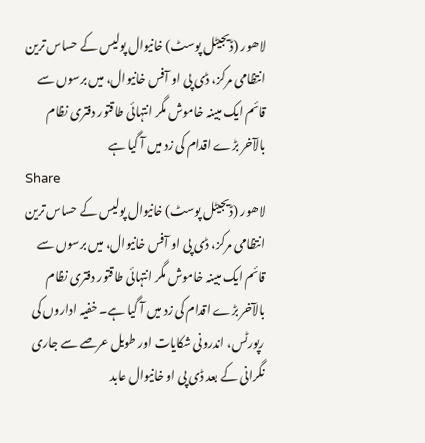لاھور (ڈیجیٹل پوسٹ) خانیوال پولیس کے حساس ترین انتظامی مرکز، ڈی پی او آفس خانیوال، میں برسوں سے قائم ایک مبینہ خاموش مگر انتہائی طاقتور دفتری نظام بالآخر بڑے اقدام کی زد میں آ گیا ہے
Share
لاھور (ڈیجیٹل پوسٹ) خانیوال پولیس کے حساس ترین انتظامی مرکز، ڈی پی او آفس خانیوال، میں برسوں سے قائم ایک مبینہ خاموش مگر انتہائی طاقتور دفتری نظام بالآخر بڑے اقدام کی زد میں آ گیا ہے۔ خفیہ اداروں کی رپورٹس، اندرونی شکایات اور طویل عرصے سے جاری نگرانی کے بعد ڈی پی او خانیوال عابد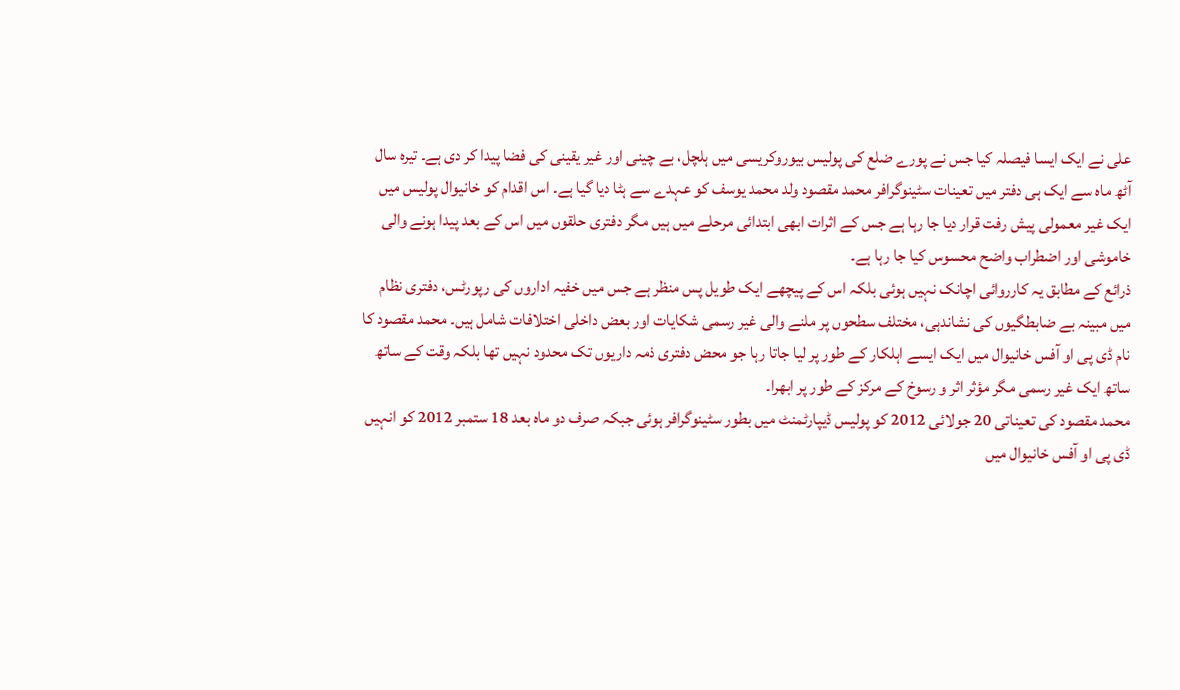علی نے ایک ایسا فیصلہ کیا جس نے پورے ضلع کی پولیس بیوروکریسی میں ہلچل، بے چینی اور غیر یقینی کی فضا پیدا کر دی ہے۔ تیرہ سال آٹھ ماہ سے ایک ہی دفتر میں تعینات سٹینوگرافر محمد مقصود ولد محمد یوسف کو عہدے سے ہٹا دیا گیا ہے۔ اس اقدام کو خانیوال پولیس میں ایک غیر معمولی پیش رفت قرار دیا جا رہا ہے جس کے اثرات ابھی ابتدائی مرحلے میں ہیں مگر دفتری حلقوں میں اس کے بعد پیدا ہونے والی خاموشی اور اضطراب واضح محسوس کیا جا رہا ہے۔
ذرائع کے مطابق یہ کارروائی اچانک نہیں ہوئی بلکہ اس کے پیچھے ایک طویل پس منظر ہے جس میں خفیہ اداروں کی رپورٹس، دفتری نظام میں مبینہ بے ضابطگیوں کی نشاندہی، مختلف سطحوں پر ملنے والی غیر رسمی شکایات اور بعض داخلی اختلافات شامل ہیں۔ محمد مقصود کا نام ڈی پی او آفس خانیوال میں ایک ایسے اہلکار کے طور پر لیا جاتا رہا جو محض دفتری ذمہ داریوں تک محدود نہیں تھا بلکہ وقت کے ساتھ ساتھ ایک غیر رسمی مگر مؤثر اثر و رسوخ کے مرکز کے طور پر ابھرا۔
محمد مقصود کی تعیناتی 20 جولائی 2012 کو پولیس ڈیپارٹمنٹ میں بطور سٹینوگرافر ہوئی جبکہ صرف دو ماہ بعد 18 ستمبر 2012 کو انہیں ڈی پی او آفس خانیوال میں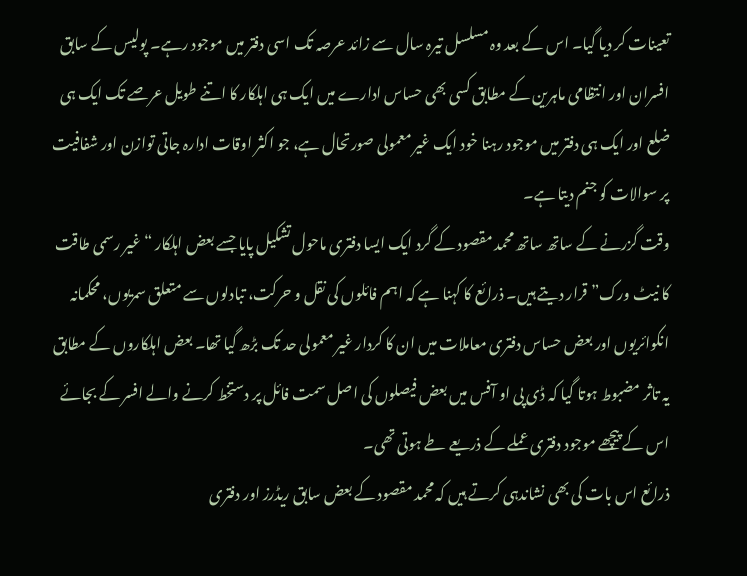تعینات کر دیا گیا۔ اس کے بعد وہ مسلسل تیرہ سال سے زائد عرصہ تک اسی دفتر میں موجود رہے۔ پولیس کے سابق افسران اور انتظامی ماہرین کے مطابق کسی بھی حساس ادارے میں ایک ہی اہلکار کا اتنے طویل عرصے تک ایک ہی ضلع اور ایک ہی دفتر میں موجود رہنا خود ایک غیر معمولی صورتحال ہے، جو اکثر اوقات ادارہ جاتی توازن اور شفافیت پر سوالات کو جنم دیتا ہے۔
وقت گزرنے کے ساتھ ساتھ محمد مقصود کے گرد ایک ایسا دفتری ماحول تشکیل پایا جسے بعض اہلکار “غیر رسمی طاقت کا نیٹ ورک” قرار دیتے ہیں۔ ذرائع کا کہنا ہے کہ اہم فائلوں کی نقل و حرکت، تبادلوں سے متعلق سمریوں، محکمانہ انکوائریوں اور بعض حساس دفتری معاملات میں ان کا کردار غیر معمولی حد تک بڑھ گیا تھا۔ بعض اہلکاروں کے مطابق یہ تاثر مضبوط ہوتا گیا کہ ڈی پی او آفس میں بعض فیصلوں کی اصل سمت فائل پر دستخط کرنے والے افسر کے بجائے اس کے پیچھے موجود دفتری عملے کے ذریعے طے ہوتی تھی۔
ذرائع اس بات کی بھی نشاندہی کرتے ہیں کہ محمد مقصود کے بعض سابق ریڈرز اور دفتری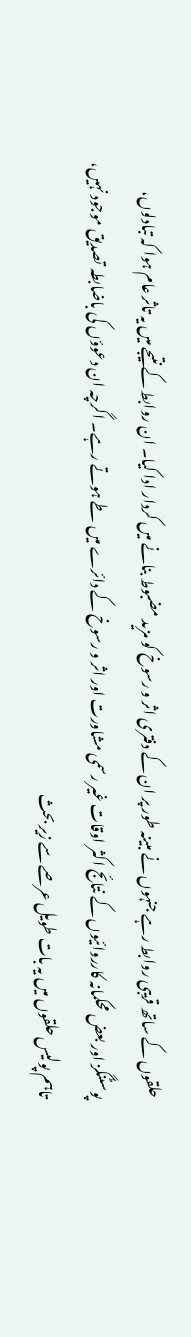حلقوں کے ساتھ قریبی روابط رہے جنہوں نے مبینہ طور پر ان کے دفتری اثر و رسوخ کو مزید مضبوط بنانے میں کردار ادا کیا۔ ان روابط کے نتیجے میں یہ تاثر عام ہوا کہ تبادلوں، پوسٹنگز اور بعض محکمانہ کارروائیوں کے نتائج اکثر اوقات غیر رسمی مشاورت اور اثر و رسوخ کے دائرے میں طے ہوتے رہے۔ اگرچہ ان دعوؤں کی باضابطہ تصدیق موجود نہیں، تاہم پولیس حلقوں میں یہ بات طویل عرصے سے زیر بحث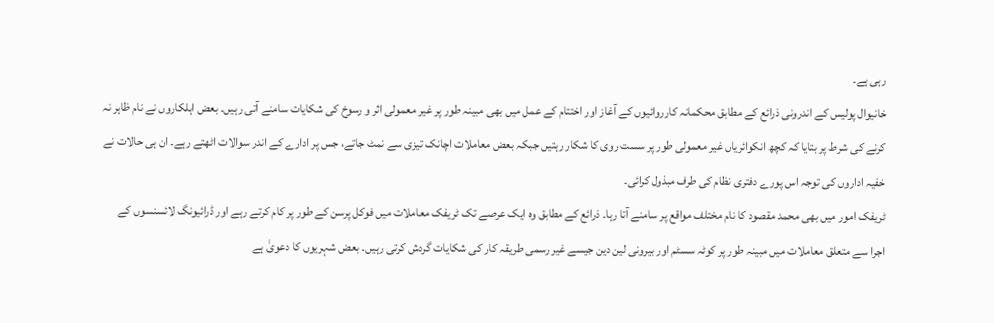رہی ہے۔
خانیوال پولیس کے اندرونی ذرائع کے مطابق محکمانہ کارروائیوں کے آغاز اور اختتام کے عمل میں بھی مبینہ طور پر غیر معمولی اثر و رسوخ کی شکایات سامنے آتی رہیں۔ بعض اہلکاروں نے نام ظاہر نہ کرنے کی شرط پر بتایا کہ کچھ انکوائریاں غیر معمولی طور پر سست روی کا شکار رہتیں جبکہ بعض معاملات اچانک تیزی سے نمٹ جاتے، جس پر ادارے کے اندر سوالات اٹھتے رہے۔ ان ہی حالات نے خفیہ اداروں کی توجہ اس پورے دفتری نظام کی طرف مبذول کرائی۔
ٹریفک امور میں بھی محمد مقصود کا نام مختلف مواقع پر سامنے آتا رہا۔ ذرائع کے مطابق وہ ایک عرصے تک ٹریفک معاملات میں فوکل پرسن کے طور پر کام کرتے رہے اور ڈرائیونگ لائسنسوں کے اجرا سے متعلق معاملات میں مبینہ طور پر کوٹہ سسٹم اور بیرونی لین دین جیسے غیر رسمی طریقہ کار کی شکایات گردش کرتی رہیں۔ بعض شہریوں کا دعویٰ ہے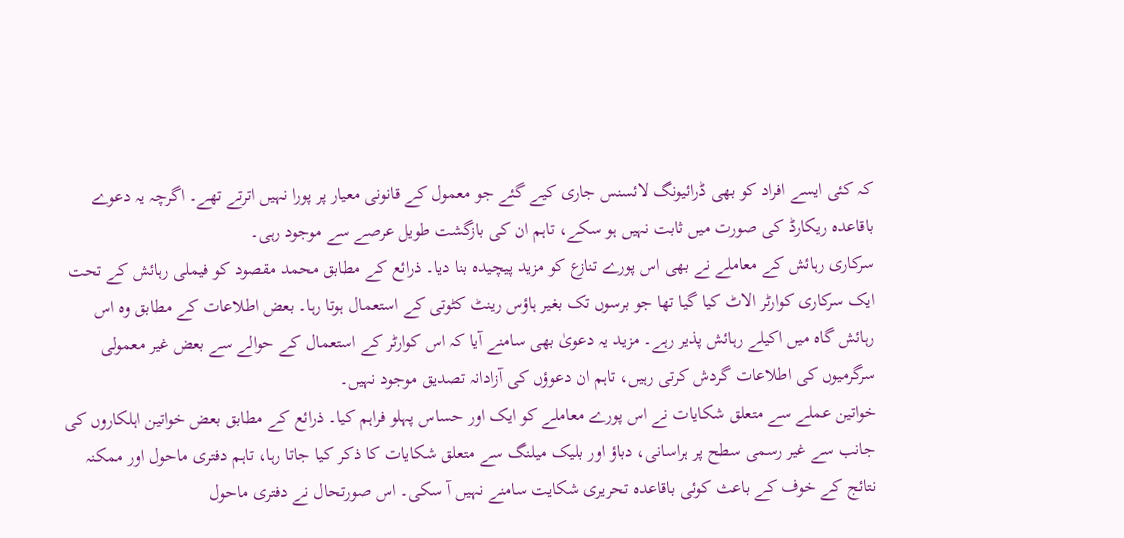کہ کئی ایسے افراد کو بھی ڈرائیونگ لائسنس جاری کیے گئے جو معمول کے قانونی معیار پر پورا نہیں اترتے تھے۔ اگرچہ یہ دعوے باقاعدہ ریکارڈ کی صورت میں ثابت نہیں ہو سکے، تاہم ان کی بازگشت طویل عرصے سے موجود رہی۔
سرکاری رہائش کے معاملے نے بھی اس پورے تنازع کو مزید پیچیدہ بنا دیا۔ ذرائع کے مطابق محمد مقصود کو فیملی رہائش کے تحت ایک سرکاری کوارٹر الاٹ کیا گیا تھا جو برسوں تک بغیر ہاؤس رینٹ کٹوتی کے استعمال ہوتا رہا۔ بعض اطلاعات کے مطابق وہ اس رہائش گاہ میں اکیلے رہائش پذیر رہے۔ مزید یہ دعویٰ بھی سامنے آیا کہ اس کوارٹر کے استعمال کے حوالے سے بعض غیر معمولی سرگرمیوں کی اطلاعات گردش کرتی رہیں، تاہم ان دعوؤں کی آزادانہ تصدیق موجود نہیں۔
خواتین عملے سے متعلق شکایات نے اس پورے معاملے کو ایک اور حساس پہلو فراہم کیا۔ ذرائع کے مطابق بعض خواتین اہلکاروں کی جانب سے غیر رسمی سطح پر ہراسانی، دباؤ اور بلیک میلنگ سے متعلق شکایات کا ذکر کیا جاتا رہا، تاہم دفتری ماحول اور ممکنہ نتائج کے خوف کے باعث کوئی باقاعدہ تحریری شکایت سامنے نہیں آ سکی۔ اس صورتحال نے دفتری ماحول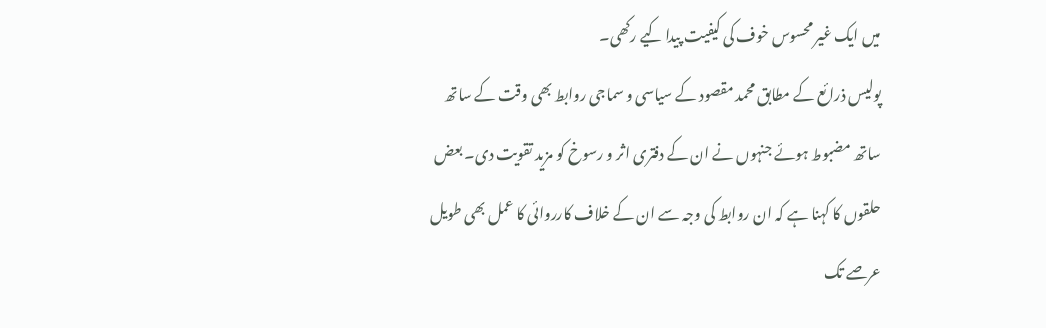میں ایک غیر محسوس خوف کی کیفیت پیدا کیے رکھی۔
پولیس ذرائع کے مطابق محمد مقصود کے سیاسی و سماجی روابط بھی وقت کے ساتھ ساتھ مضبوط ہوئے جنہوں نے ان کے دفتری اثر و رسوخ کو مزید تقویت دی۔ بعض حلقوں کا کہنا ہے کہ ان روابط کی وجہ سے ان کے خلاف کارروائی کا عمل بھی طویل عرصے تک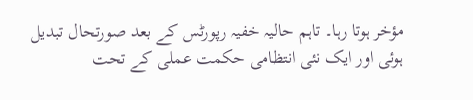مؤخر ہوتا رہا۔ تاہم حالیہ خفیہ رپورٹس کے بعد صورتحال تبدیل ہوئی اور ایک نئی انتظامی حکمت عملی کے تحت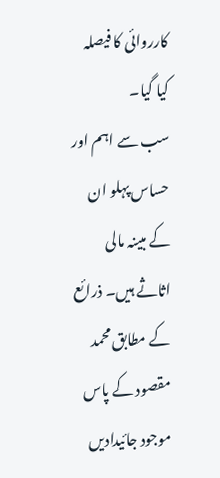کارروائی کا فیصلہ کیا گیا۔
سب سے اہم اور حساس پہلو ان کے مبینہ مالی اثاثے ہیں۔ ذرائع کے مطابق محمد مقصود کے پاس موجود جائیدادیں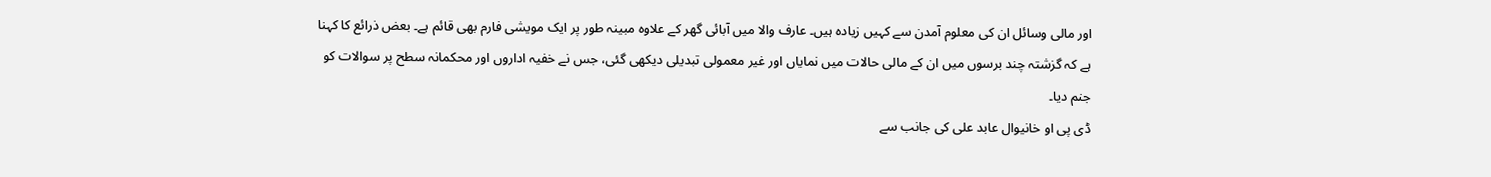اور مالی وسائل ان کی معلوم آمدن سے کہیں زیادہ ہیں۔ عارف والا میں آبائی گھر کے علاوہ مبینہ طور پر ایک مویشی فارم بھی قائم ہے۔ بعض ذرائع کا کہنا ہے کہ گزشتہ چند برسوں میں ان کے مالی حالات میں نمایاں اور غیر معمولی تبدیلی دیکھی گئی، جس نے خفیہ اداروں اور محکمانہ سطح پر سوالات کو جنم دیا۔
ڈی پی او خانیوال عابد علی کی جانب سے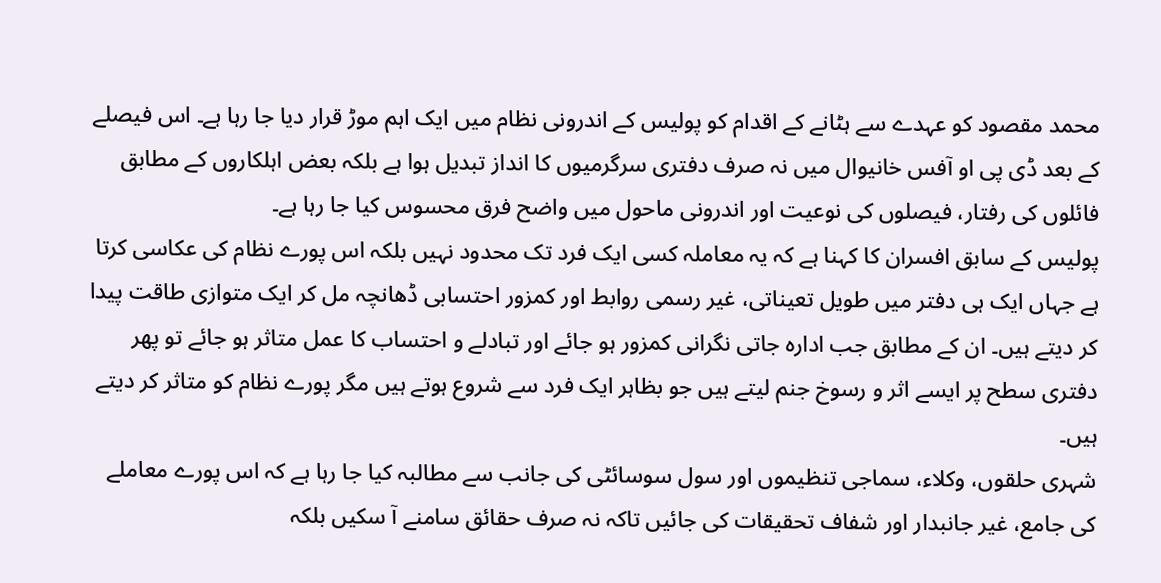محمد مقصود کو عہدے سے ہٹانے کے اقدام کو پولیس کے اندرونی نظام میں ایک اہم موڑ قرار دیا جا رہا ہے۔ اس فیصلے کے بعد ڈی پی او آفس خانیوال میں نہ صرف دفتری سرگرمیوں کا انداز تبدیل ہوا ہے بلکہ بعض اہلکاروں کے مطابق فائلوں کی رفتار، فیصلوں کی نوعیت اور اندرونی ماحول میں واضح فرق محسوس کیا جا رہا ہے۔
پولیس کے سابق افسران کا کہنا ہے کہ یہ معاملہ کسی ایک فرد تک محدود نہیں بلکہ اس پورے نظام کی عکاسی کرتا ہے جہاں ایک ہی دفتر میں طویل تعیناتی، غیر رسمی روابط اور کمزور احتسابی ڈھانچہ مل کر ایک متوازی طاقت پیدا کر دیتے ہیں۔ ان کے مطابق جب ادارہ جاتی نگرانی کمزور ہو جائے اور تبادلے و احتساب کا عمل متاثر ہو جائے تو پھر دفتری سطح پر ایسے اثر و رسوخ جنم لیتے ہیں جو بظاہر ایک فرد سے شروع ہوتے ہیں مگر پورے نظام کو متاثر کر دیتے ہیں۔
شہری حلقوں، وکلاء، سماجی تنظیموں اور سول سوسائٹی کی جانب سے مطالبہ کیا جا رہا ہے کہ اس پورے معاملے کی جامع، غیر جانبدار اور شفاف تحقیقات کی جائیں تاکہ نہ صرف حقائق سامنے آ سکیں بلکہ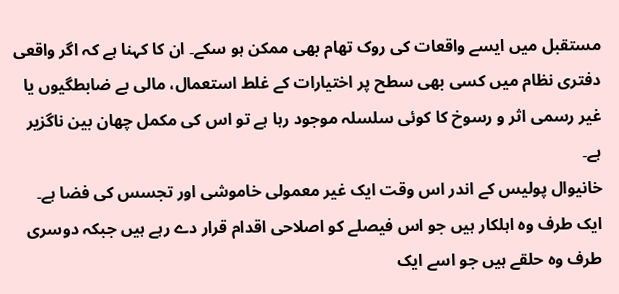مستقبل میں ایسے واقعات کی روک تھام بھی ممکن ہو سکے۔ ان کا کہنا ہے کہ اگر واقعی دفتری نظام میں کسی بھی سطح پر اختیارات کے غلط استعمال، مالی بے ضابطگیوں یا غیر رسمی اثر و رسوخ کا کوئی سلسلہ موجود رہا ہے تو اس کی مکمل چھان بین ناگزیر ہے۔
خانیوال پولیس کے اندر اس وقت ایک غیر معمولی خاموشی اور تجسس کی فضا ہے۔ ایک طرف وہ اہلکار ہیں جو اس فیصلے کو اصلاحی اقدام قرار دے رہے ہیں جبکہ دوسری طرف وہ حلقے ہیں جو اسے ایک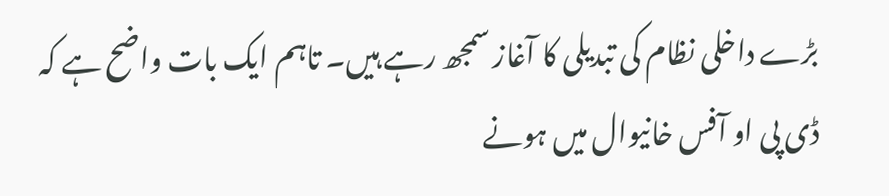بڑے داخلی نظام کی تبدیلی کا آغاز سمجھ رہے ہیں۔ تاہم ایک بات واضح ہے کہ ڈی پی او آفس خانیوال میں ہونے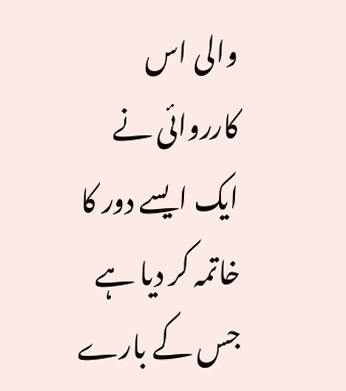والی اس کارروائی نے ایک ایسے دور کا خاتمہ کر دیا ہے جس کے بارے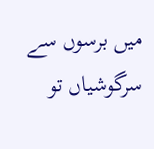میں برسوں سے سرگوشیاں تو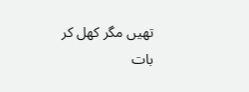تھیں مگر کھل کر بات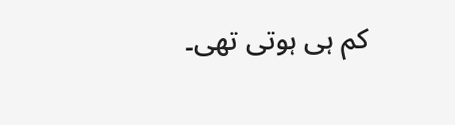کم ہی ہوتی تھی۔